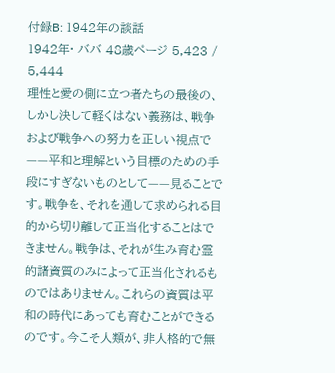付録B: 1942年の談話
1942年· ババ 48歳ページ 5,423 / 5,444
理性と愛の側に立つ者たちの最後の、しかし決して軽くはない義務は、戦争および戦争への努力を正しい視点で——平和と理解という目標のための手段にすぎないものとして——見ることです。戦争を、それを通して求められる目的から切り離して正当化することはできません。戦争は、それが生み育む霊的諸資質のみによって正当化されるものではありません。これらの資質は平和の時代にあっても育むことができるのです。今こそ人類が、非人格的で無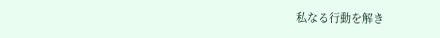私なる行動を解き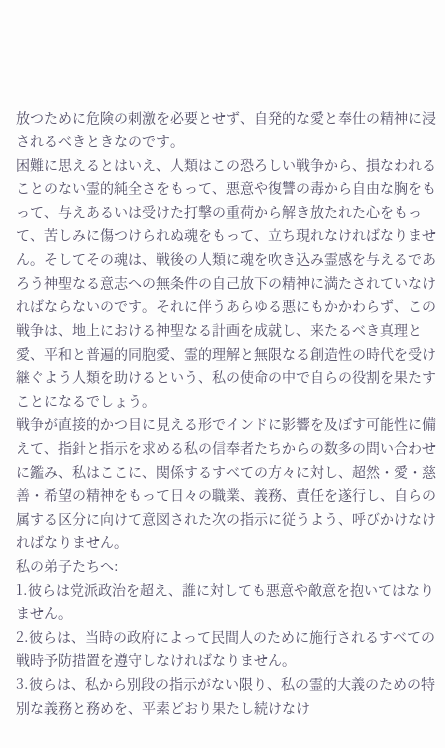放つために危険の刺激を必要とせず、自発的な愛と奉仕の精神に浸されるべきときなのです。
困難に思えるとはいえ、人類はこの恐ろしい戦争から、損なわれることのない霊的純全さをもって、悪意や復讐の毒から自由な胸をもって、与えあるいは受けた打撃の重荷から解き放たれた心をもって、苦しみに傷つけられぬ魂をもって、立ち現れなければなりません。そしてその魂は、戦後の人類に魂を吹き込み霊感を与えるであろう神聖なる意志への無条件の自己放下の精神に満たされていなければならないのです。それに伴うあらゆる悪にもかかわらず、この戦争は、地上における神聖なる計画を成就し、来たるべき真理と愛、平和と普遍的同胞愛、霊的理解と無限なる創造性の時代を受け継ぐよう人類を助けるという、私の使命の中で自らの役割を果たすことになるでしょう。
戦争が直接的かつ目に見える形でインドに影響を及ぼす可能性に備えて、指針と指示を求める私の信奉者たちからの数多の問い合わせに鑑み、私はここに、関係するすべての方々に対し、超然・愛・慈善・希望の精神をもって日々の職業、義務、責任を遂行し、自らの属する区分に向けて意図された次の指示に従うよう、呼びかけなければなりません。
私の弟子たちへ:
1.彼らは党派政治を超え、誰に対しても悪意や敵意を抱いてはなりません。
2.彼らは、当時の政府によって民間人のために施行されるすべての戦時予防措置を遵守しなければなりません。
3.彼らは、私から別段の指示がない限り、私の霊的大義のための特別な義務と務めを、平素どおり果たし続けなけ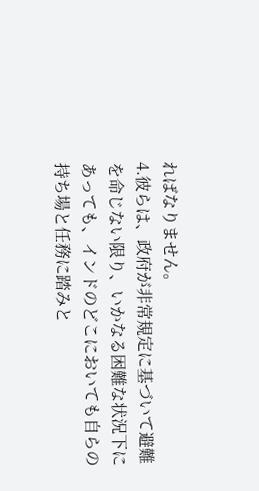ればなりません。
4.彼らは、政府が非常規定に基づいて避難を命じない限り、いかなる困難な状況下にあっても、インドのどこにおいても自らの持ち場と任務に踏みと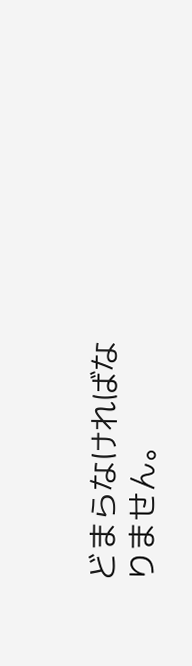どまらなければなりません。